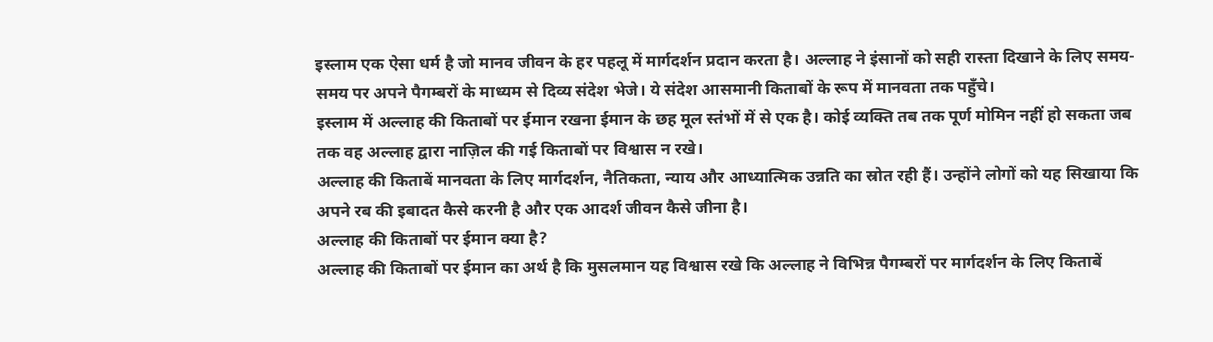इस्लाम एक ऐसा धर्म है जो मानव जीवन के हर पहलू में मार्गदर्शन प्रदान करता है। अल्लाह ने इंसानों को सही रास्ता दिखाने के लिए समय-समय पर अपने पैगम्बरों के माध्यम से दिव्य संदेश भेजे। ये संदेश आसमानी किताबों के रूप में मानवता तक पहुँचे।
इस्लाम में अल्लाह की किताबों पर ईमान रखना ईमान के छह मूल स्तंभों में से एक है। कोई व्यक्ति तब तक पूर्ण मोमिन नहीं हो सकता जब तक वह अल्लाह द्वारा नाज़िल की गई किताबों पर विश्वास न रखे।
अल्लाह की किताबें मानवता के लिए मार्गदर्शन, नैतिकता, न्याय और आध्यात्मिक उन्नति का स्रोत रही हैं। उन्होंने लोगों को यह सिखाया कि अपने रब की इबादत कैसे करनी है और एक आदर्श जीवन कैसे जीना है।
अल्लाह की किताबों पर ईमान क्या है?
अल्लाह की किताबों पर ईमान का अर्थ है कि मुसलमान यह विश्वास रखे कि अल्लाह ने विभिन्न पैगम्बरों पर मार्गदर्शन के लिए किताबें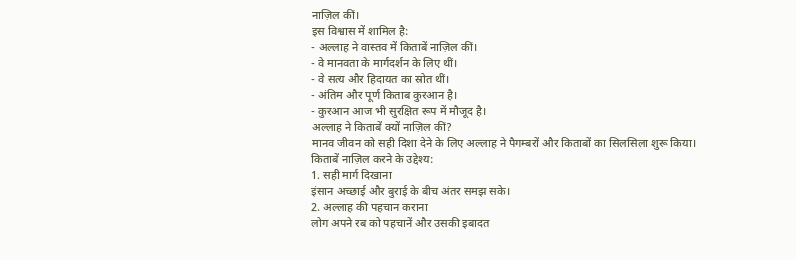नाज़िल कीं।
इस विश्वास में शामिल है:
- अल्लाह ने वास्तव में किताबें नाज़िल कीं।
- वे मानवता के मार्गदर्शन के लिए थीं।
- वे सत्य और हिदायत का स्रोत थीं।
- अंतिम और पूर्ण किताब कुरआन है।
- कुरआन आज भी सुरक्षित रूप में मौजूद है।
अल्लाह ने किताबें क्यों नाज़िल कीं?
मानव जीवन को सही दिशा देने के लिए अल्लाह ने पैगम्बरों और किताबों का सिलसिला शुरू किया।
किताबें नाज़िल करने के उद्देश्य:
1. सही मार्ग दिखाना
इंसान अच्छाई और बुराई के बीच अंतर समझ सके।
2. अल्लाह की पहचान कराना
लोग अपने रब को पहचानें और उसकी इबादत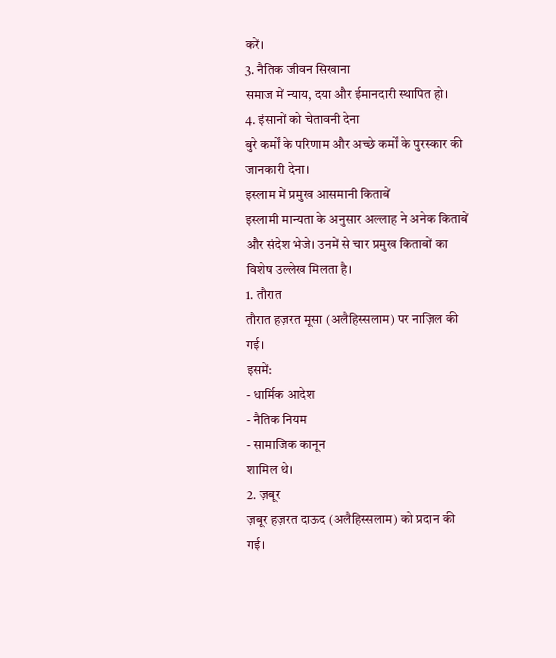करें।
3. नैतिक जीवन सिखाना
समाज में न्याय, दया और ईमानदारी स्थापित हो।
4. इंसानों को चेतावनी देना
बुरे कर्मों के परिणाम और अच्छे कर्मों के पुरस्कार की जानकारी देना।
इस्लाम में प्रमुख आसमानी किताबें
इस्लामी मान्यता के अनुसार अल्लाह ने अनेक किताबें और संदेश भेजे। उनमें से चार प्रमुख किताबों का विशेष उल्लेख मिलता है।
1. तौरात
तौरात हज़रत मूसा (अलैहिस्सलाम) पर नाज़िल की गई।
इसमें:
- धार्मिक आदेश
- नैतिक नियम
- सामाजिक कानून
शामिल थे।
2. ज़बूर
ज़बूर हज़रत दाऊद (अलैहिस्सलाम) को प्रदान की गई।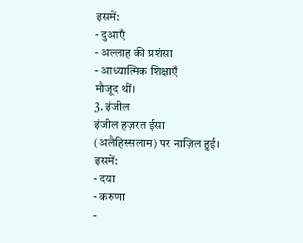इसमें:
- दुआएँ
- अल्लाह की प्रशंसा
- आध्यात्मिक शिक्षाएँ
मौजूद थीं।
3. इंजील
इंजील हज़रत ईसा (अलैहिस्सलाम) पर नाज़िल हुई।
इसमें:
- दया
- करुणा
-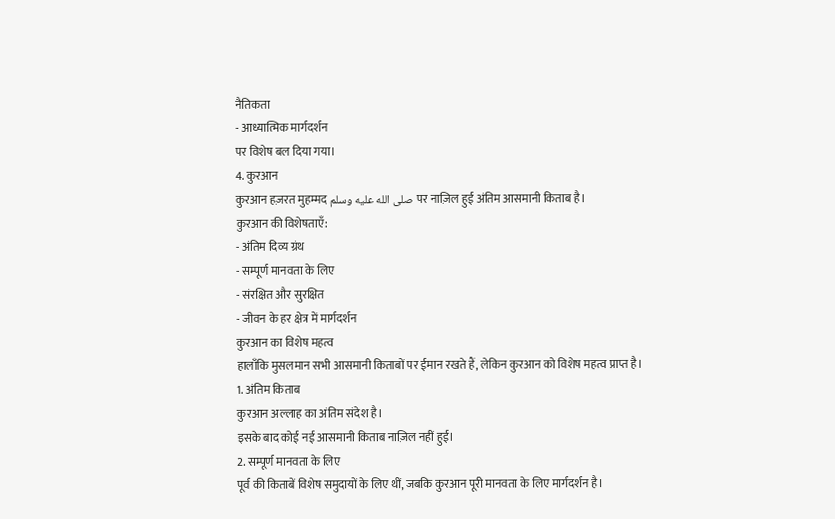नैतिकता
- आध्यात्मिक मार्गदर्शन
पर विशेष बल दिया गया।
4. कुरआन
कुरआन हज़रत मुहम्मद صلى الله عليه وسلم पर नाज़िल हुई अंतिम आसमानी किताब है।
कुरआन की विशेषताएँ:
- अंतिम दिव्य ग्रंथ
- सम्पूर्ण मानवता के लिए
- संरक्षित और सुरक्षित
- जीवन के हर क्षेत्र में मार्गदर्शन
कुरआन का विशेष महत्व
हालाँकि मुसलमान सभी आसमानी किताबों पर ईमान रखते हैं, लेकिन कुरआन को विशेष महत्व प्राप्त है।
1. अंतिम किताब
कुरआन अल्लाह का अंतिम संदेश है।
इसके बाद कोई नई आसमानी किताब नाज़िल नहीं हुई।
2. सम्पूर्ण मानवता के लिए
पूर्व की किताबें विशेष समुदायों के लिए थीं, जबकि कुरआन पूरी मानवता के लिए मार्गदर्शन है।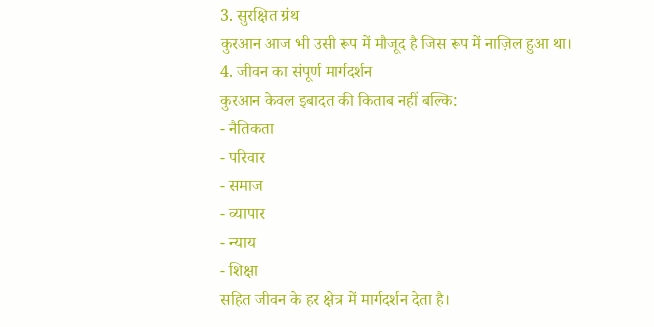3. सुरक्षित ग्रंथ
कुरआन आज भी उसी रूप में मौजूद है जिस रूप में नाज़िल हुआ था।
4. जीवन का संपूर्ण मार्गदर्शन
कुरआन केवल इबादत की किताब नहीं बल्कि:
- नैतिकता
- परिवार
- समाज
- व्यापार
- न्याय
- शिक्षा
सहित जीवन के हर क्षेत्र में मार्गदर्शन देता है।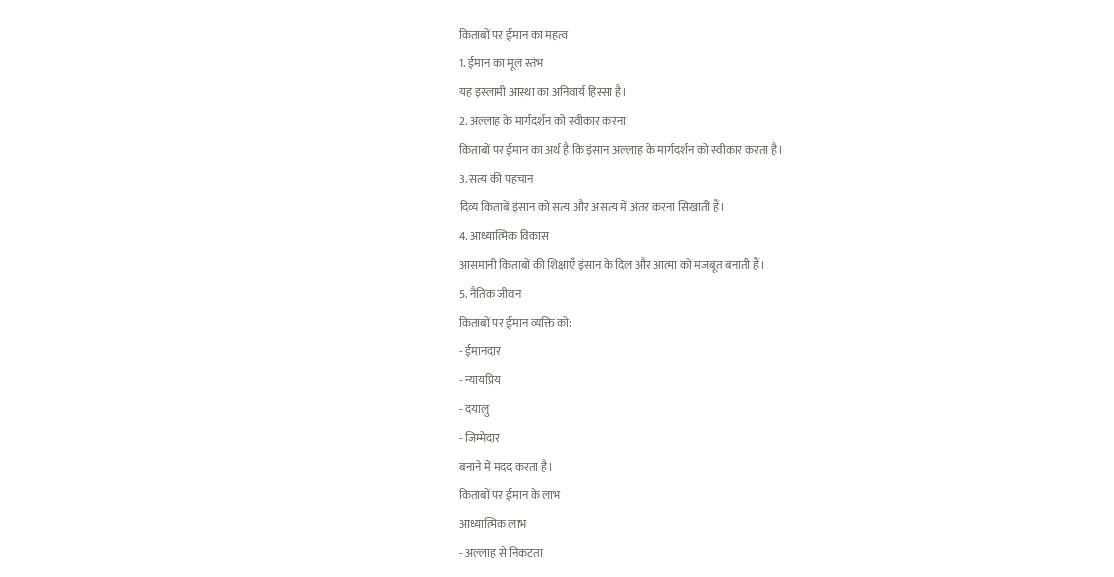किताबों पर ईमान का महत्व
1. ईमान का मूल स्तंभ
यह इस्लामी आस्था का अनिवार्य हिस्सा है।
2. अल्लाह के मार्गदर्शन को स्वीकार करना
किताबों पर ईमान का अर्थ है कि इंसान अल्लाह के मार्गदर्शन को स्वीकार करता है।
3. सत्य की पहचान
दिव्य किताबें इंसान को सत्य और असत्य में अंतर करना सिखाती हैं।
4. आध्यात्मिक विकास
आसमानी किताबों की शिक्षाएँ इंसान के दिल और आत्मा को मजबूत बनाती हैं।
5. नैतिक जीवन
किताबों पर ईमान व्यक्ति को:
- ईमानदार
- न्यायप्रिय
- दयालु
- जिम्मेदार
बनाने में मदद करता है।
किताबों पर ईमान के लाभ
आध्यात्मिक लाभ
- अल्लाह से निकटता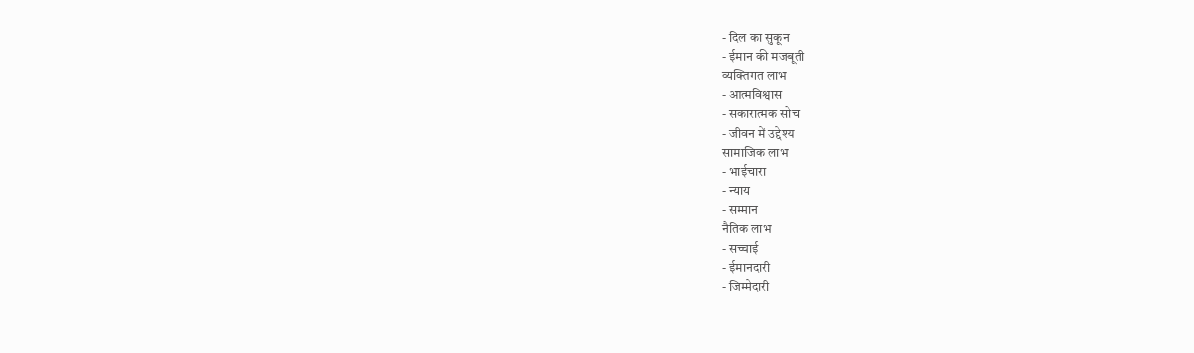- दिल का सुकून
- ईमान की मजबूती
व्यक्तिगत लाभ
- आत्मविश्वास
- सकारात्मक सोच
- जीवन में उद्देश्य
सामाजिक लाभ
- भाईचारा
- न्याय
- सम्मान
नैतिक लाभ
- सच्चाई
- ईमानदारी
- जिम्मेदारी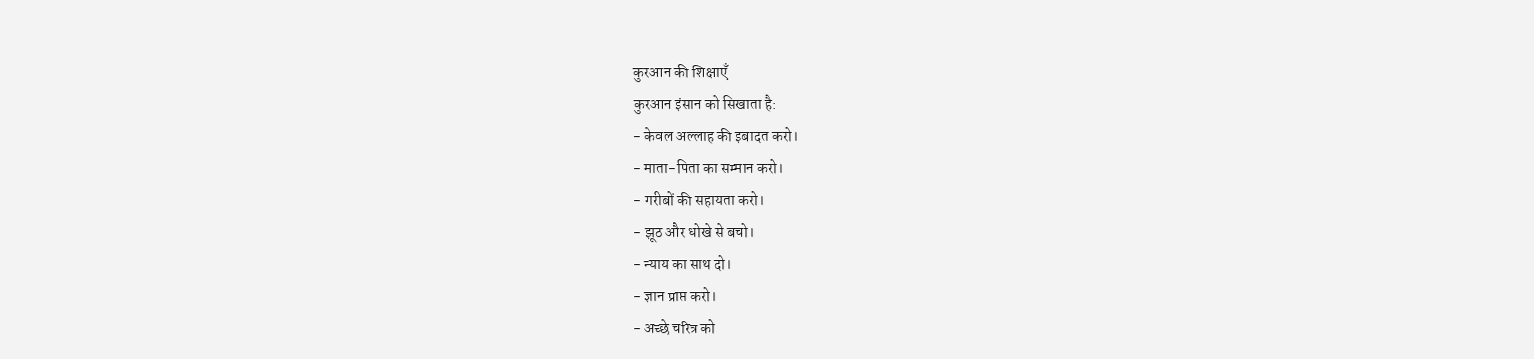कुरआन की शिक्षाएँ
कुरआन इंसान को सिखाता है:
- केवल अल्लाह की इबादत करो।
- माता-पिता का सम्मान करो।
- गरीबों की सहायता करो।
- झूठ और धोखे से बचो।
- न्याय का साथ दो।
- ज्ञान प्राप्त करो।
- अच्छे चरित्र को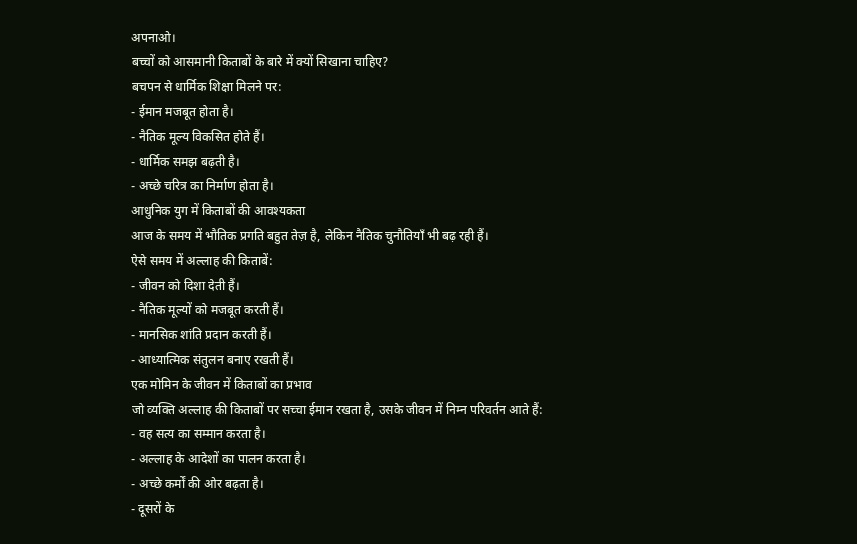अपनाओ।
बच्चों को आसमानी किताबों के बारे में क्यों सिखाना चाहिए?
बचपन से धार्मिक शिक्षा मिलने पर:
- ईमान मजबूत होता है।
- नैतिक मूल्य विकसित होते हैं।
- धार्मिक समझ बढ़ती है।
- अच्छे चरित्र का निर्माण होता है।
आधुनिक युग में किताबों की आवश्यकता
आज के समय में भौतिक प्रगति बहुत तेज़ है, लेकिन नैतिक चुनौतियाँ भी बढ़ रही हैं।
ऐसे समय में अल्लाह की किताबें:
- जीवन को दिशा देती हैं।
- नैतिक मूल्यों को मजबूत करती हैं।
- मानसिक शांति प्रदान करती हैं।
- आध्यात्मिक संतुलन बनाए रखती हैं।
एक मोमिन के जीवन में किताबों का प्रभाव
जो व्यक्ति अल्लाह की किताबों पर सच्चा ईमान रखता है, उसके जीवन में निम्न परिवर्तन आते हैं:
- वह सत्य का सम्मान करता है।
- अल्लाह के आदेशों का पालन करता है।
- अच्छे कर्मों की ओर बढ़ता है।
- दूसरों के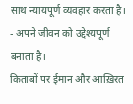साथ न्यायपूर्ण व्यवहार करता है।
- अपने जीवन को उद्देश्यपूर्ण बनाता है।
किताबों पर ईमान और आख़िरत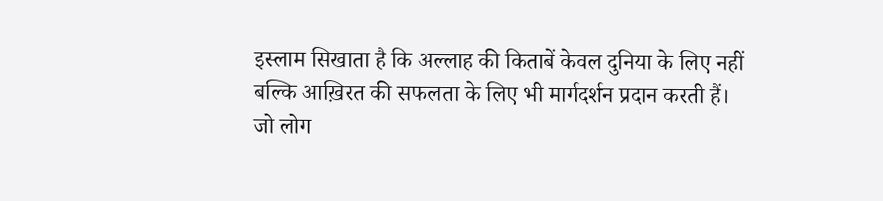इस्लाम सिखाता है कि अल्लाह की किताबें केवल दुनिया के लिए नहीं बल्कि आख़िरत की सफलता के लिए भी मार्गदर्शन प्रदान करती हैं।
जो लोग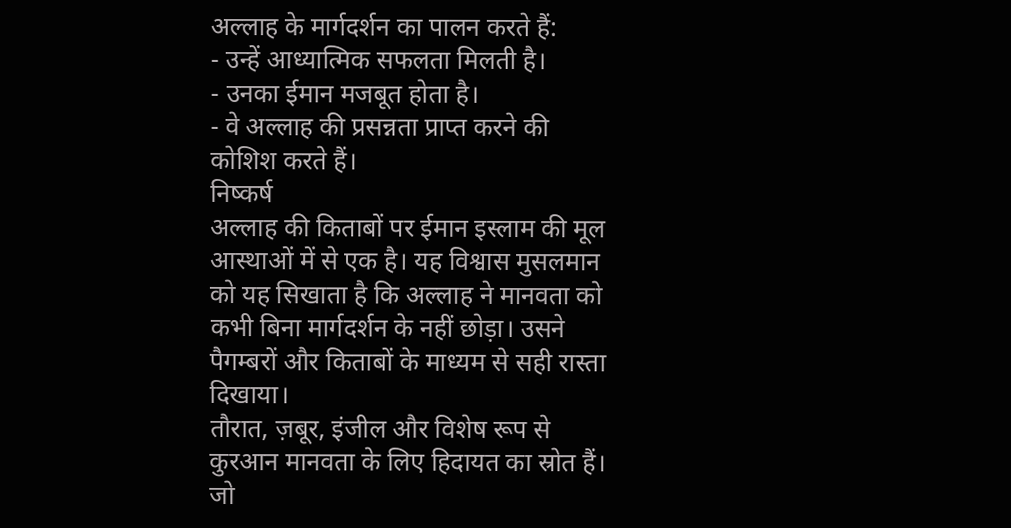अल्लाह के मार्गदर्शन का पालन करते हैं:
- उन्हें आध्यात्मिक सफलता मिलती है।
- उनका ईमान मजबूत होता है।
- वे अल्लाह की प्रसन्नता प्राप्त करने की कोशिश करते हैं।
निष्कर्ष
अल्लाह की किताबों पर ईमान इस्लाम की मूल आस्थाओं में से एक है। यह विश्वास मुसलमान को यह सिखाता है कि अल्लाह ने मानवता को कभी बिना मार्गदर्शन के नहीं छोड़ा। उसने पैगम्बरों और किताबों के माध्यम से सही रास्ता दिखाया।
तौरात, ज़बूर, इंजील और विशेष रूप से कुरआन मानवता के लिए हिदायत का स्रोत हैं। जो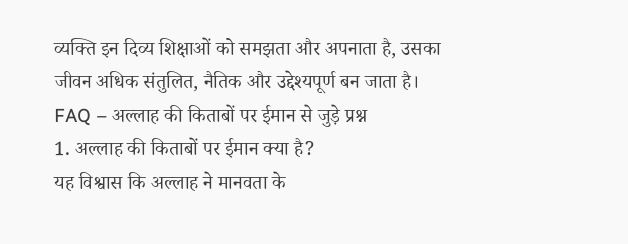व्यक्ति इन दिव्य शिक्षाओं को समझता और अपनाता है, उसका जीवन अधिक संतुलित, नैतिक और उद्देश्यपूर्ण बन जाता है।
FAQ – अल्लाह की किताबों पर ईमान से जुड़े प्रश्न
1. अल्लाह की किताबों पर ईमान क्या है?
यह विश्वास कि अल्लाह ने मानवता के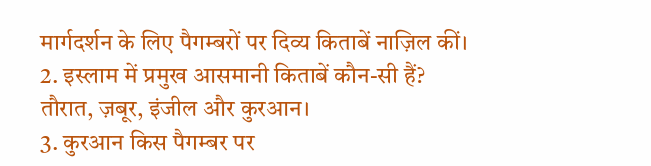मार्गदर्शन के लिए पैगम्बरों पर दिव्य किताबें नाज़िल कीं।
2. इस्लाम में प्रमुख आसमानी किताबें कौन-सी हैं?
तौरात, ज़बूर, इंजील और कुरआन।
3. कुरआन किस पैगम्बर पर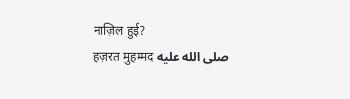नाज़िल हुई?
हज़रत मुहम्मद صلى الله عليه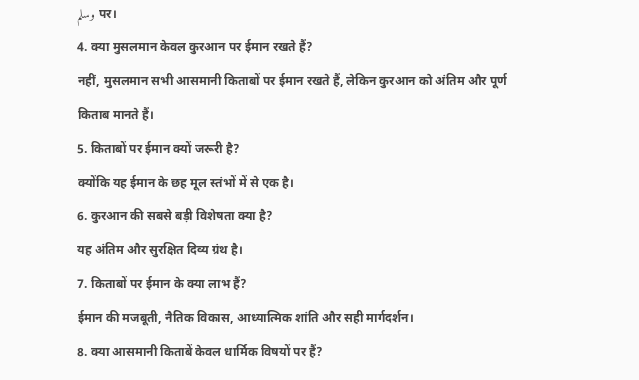وسلم पर।
4. क्या मुसलमान केवल कुरआन पर ईमान रखते हैं?
नहीं, मुसलमान सभी आसमानी किताबों पर ईमान रखते हैं, लेकिन कुरआन को अंतिम और पूर्ण किताब मानते हैं।
5. किताबों पर ईमान क्यों जरूरी है?
क्योंकि यह ईमान के छह मूल स्तंभों में से एक है।
6. कुरआन की सबसे बड़ी विशेषता क्या है?
यह अंतिम और सुरक्षित दिव्य ग्रंथ है।
7. किताबों पर ईमान के क्या लाभ हैं?
ईमान की मजबूती, नैतिक विकास, आध्यात्मिक शांति और सही मार्गदर्शन।
8. क्या आसमानी किताबें केवल धार्मिक विषयों पर हैं?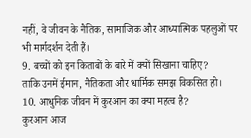नहीं, वे जीवन के नैतिक, सामाजिक और आध्यात्मिक पहलुओं पर भी मार्गदर्शन देती हैं।
9. बच्चों को इन किताबों के बारे में क्यों सिखाना चाहिए?
ताकि उनमें ईमान, नैतिकता और धार्मिक समझ विकसित हो।
10. आधुनिक जीवन में कुरआन का क्या महत्व है?
कुरआन आज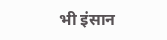भी इंसान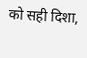को सही दिशा,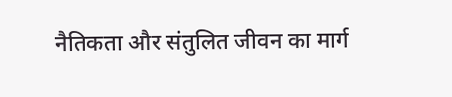नैतिकता और संतुलित जीवन का मार्ग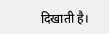दिखाती है।